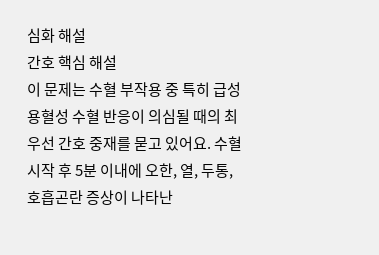심화 해설
간호 핵심 해설
이 문제는 수혈 부작용 중 특히 급성 용혈성 수혈 반응이 의심될 때의 최우선 간호 중재를 묻고 있어요. 수혈 시작 후 5분 이내에 오한, 열, 두통, 호흡곤란 증상이 나타난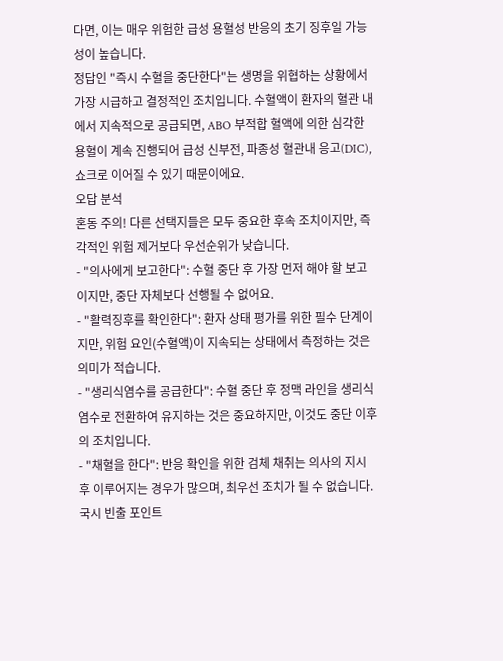다면, 이는 매우 위험한 급성 용혈성 반응의 초기 징후일 가능성이 높습니다.
정답인 "즉시 수혈을 중단한다"는 생명을 위협하는 상황에서 가장 시급하고 결정적인 조치입니다. 수혈액이 환자의 혈관 내에서 지속적으로 공급되면, ABO 부적합 혈액에 의한 심각한 용혈이 계속 진행되어 급성 신부전, 파종성 혈관내 응고(DIC), 쇼크로 이어질 수 있기 때문이에요.
오답 분석
혼동 주의! 다른 선택지들은 모두 중요한 후속 조치이지만, 즉각적인 위험 제거보다 우선순위가 낮습니다.
- "의사에게 보고한다": 수혈 중단 후 가장 먼저 해야 할 보고이지만, 중단 자체보다 선행될 수 없어요.
- "활력징후를 확인한다": 환자 상태 평가를 위한 필수 단계이지만, 위험 요인(수혈액)이 지속되는 상태에서 측정하는 것은 의미가 적습니다.
- "생리식염수를 공급한다": 수혈 중단 후 정맥 라인을 생리식염수로 전환하여 유지하는 것은 중요하지만, 이것도 중단 이후의 조치입니다.
- "채혈을 한다": 반응 확인을 위한 검체 채취는 의사의 지시 후 이루어지는 경우가 많으며, 최우선 조치가 될 수 없습니다.
국시 빈출 포인트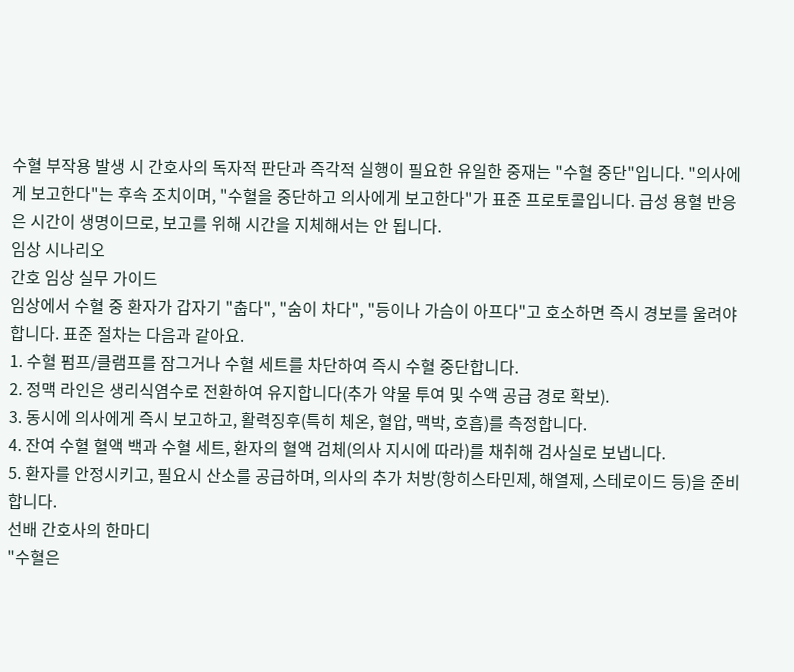수혈 부작용 발생 시 간호사의 독자적 판단과 즉각적 실행이 필요한 유일한 중재는 "수혈 중단"입니다. "의사에게 보고한다"는 후속 조치이며, "수혈을 중단하고 의사에게 보고한다"가 표준 프로토콜입니다. 급성 용혈 반응은 시간이 생명이므로, 보고를 위해 시간을 지체해서는 안 됩니다.
임상 시나리오
간호 임상 실무 가이드
임상에서 수혈 중 환자가 갑자기 "춥다", "숨이 차다", "등이나 가슴이 아프다"고 호소하면 즉시 경보를 울려야 합니다. 표준 절차는 다음과 같아요.
1. 수혈 펌프/클램프를 잠그거나 수혈 세트를 차단하여 즉시 수혈 중단합니다.
2. 정맥 라인은 생리식염수로 전환하여 유지합니다(추가 약물 투여 및 수액 공급 경로 확보).
3. 동시에 의사에게 즉시 보고하고, 활력징후(특히 체온, 혈압, 맥박, 호흡)를 측정합니다.
4. 잔여 수혈 혈액 백과 수혈 세트, 환자의 혈액 검체(의사 지시에 따라)를 채취해 검사실로 보냅니다.
5. 환자를 안정시키고, 필요시 산소를 공급하며, 의사의 추가 처방(항히스타민제, 해열제, 스테로이드 등)을 준비합니다.
선배 간호사의 한마디
"수혈은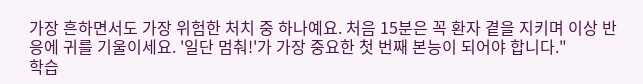가장 흔하면서도 가장 위험한 처치 중 하나예요. 처음 15분은 꼭 환자 곁을 지키며 이상 반응에 귀를 기울이세요. '일단 멈춰!'가 가장 중요한 첫 번째 본능이 되어야 합니다."
학습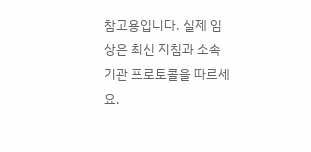참고용입니다. 실제 임상은 최신 지침과 소속 기관 프로토콜을 따르세요.